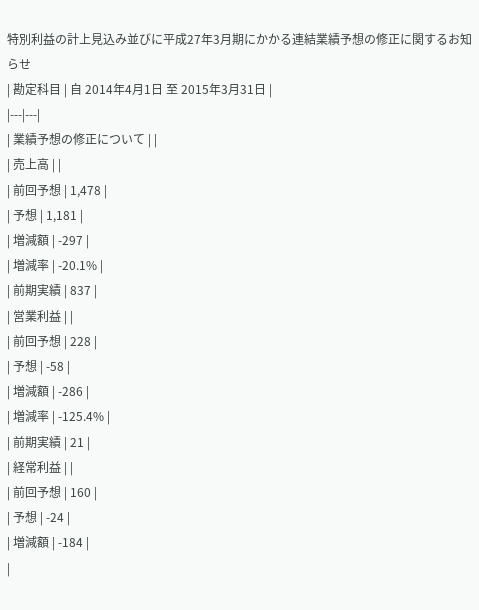特別利益の計上見込み並びに平成27年3月期にかかる連結業績予想の修正に関するお知らせ
| 勘定科目 | 自 2014年4月1日 至 2015年3月31日 |
|---|---|
| 業績予想の修正について | |
| 売上高 | |
| 前回予想 | 1,478 |
| 予想 | 1,181 |
| 増減額 | -297 |
| 増減率 | -20.1% |
| 前期実績 | 837 |
| 営業利益 | |
| 前回予想 | 228 |
| 予想 | -58 |
| 増減額 | -286 |
| 増減率 | -125.4% |
| 前期実績 | 21 |
| 経常利益 | |
| 前回予想 | 160 |
| 予想 | -24 |
| 増減額 | -184 |
|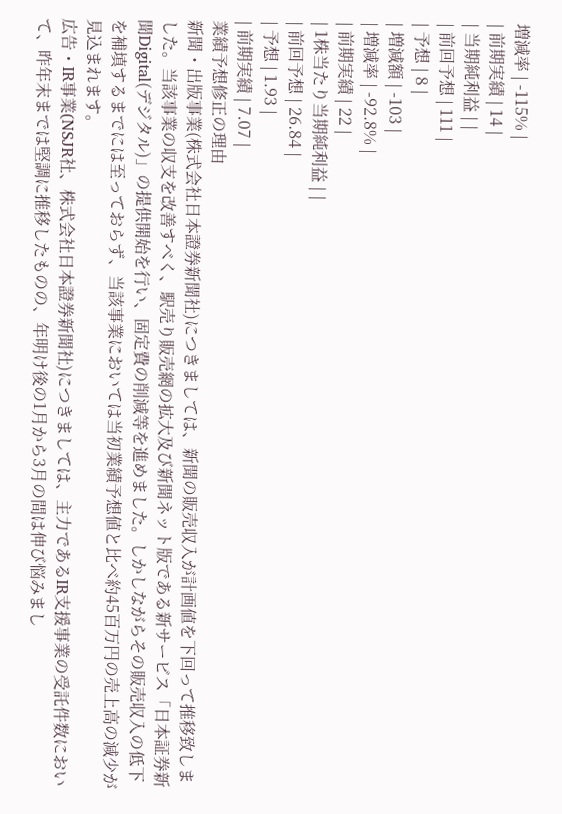増減率 | -115% |
| 前期実績 | 14 |
| 当期純利益 | |
| 前回予想 | 111 |
| 予想 | 8 |
| 増減額 | -103 |
| 増減率 | -92.8% |
| 前期実績 | 22 |
| 1株当たり当期純利益 | |
| 前回予想 | 26.84 |
| 予想 | 1.93 |
| 前期実績 | 7.07 |
業績予想修正の理由
新聞・出版事業(株式会社日本證券新聞社)につきましては、新聞の販売収入が計画値を下回って推移致しました。当該事業の収支を改善すべく、駅売り販売網の拡大及び新聞ネット版である新サービス「日本証券新聞Digital(デジタル)」の提供開始を行い、固定費の削減等を進めました。しかしながらその販売収入の低下を補填するまでには至っておらず、当該事業においては当初業績予想値と比べ約45百万円の売上高の減少が見込まれます。
広告・IR事業(NSJR社、株式会社日本證券新聞社)につきましては、主力であるIR支援事業の受託件数において、昨年末までは堅調に推移したものの、年明け後の1月から3月の間は伸び悩みまし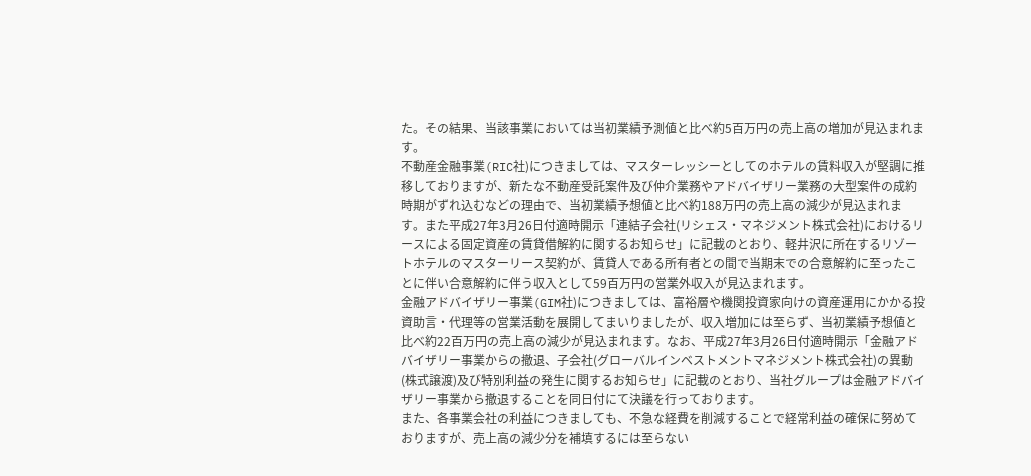た。その結果、当該事業においては当初業績予測値と比べ約5百万円の売上高の増加が見込まれます。
不動産金融事業(RIC社)につきましては、マスターレッシーとしてのホテルの賃料収入が堅調に推移しておりますが、新たな不動産受託案件及び仲介業務やアドバイザリー業務の大型案件の成約時期がずれ込むなどの理由で、当初業績予想値と比べ約188万円の売上高の減少が見込まれます。また平成27年3月26日付適時開示「連結子会社(リシェス・マネジメント株式会社)におけるリースによる固定資産の賃貸借解約に関するお知らせ」に記載のとおり、軽井沢に所在するリゾートホテルのマスターリース契約が、賃貸人である所有者との間で当期末での合意解約に至ったことに伴い合意解約に伴う収入として59百万円の営業外収入が見込まれます。
金融アドバイザリー事業(GIM社)につきましては、富裕層や機関投資家向けの資産運用にかかる投資助言・代理等の営業活動を展開してまいりましたが、収入増加には至らず、当初業績予想値と比べ約22百万円の売上高の減少が見込まれます。なお、平成27年3月26日付適時開示「金融アドバイザリー事業からの撤退、子会社(グローバルインベストメントマネジメント株式会社)の異動(株式譲渡)及び特別利益の発生に関するお知らせ」に記載のとおり、当社グループは金融アドバイザリー事業から撤退することを同日付にて決議を行っております。
また、各事業会社の利益につきましても、不急な経費を削減することで経常利益の確保に努めておりますが、売上高の減少分を補填するには至らない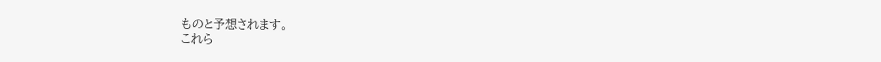ものと予想されます。
これら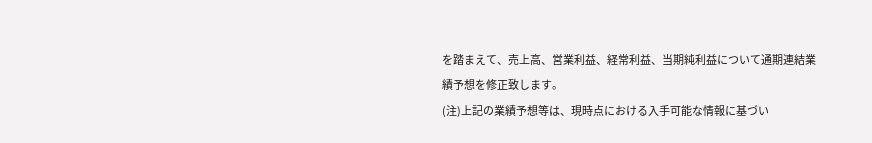を踏まえて、売上高、営業利益、経常利益、当期純利益について通期連結業績予想を修正致します。
(注)上記の業績予想等は、現時点における入手可能な情報に基づい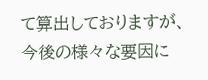て算出しておりますが、今後の様々な要因に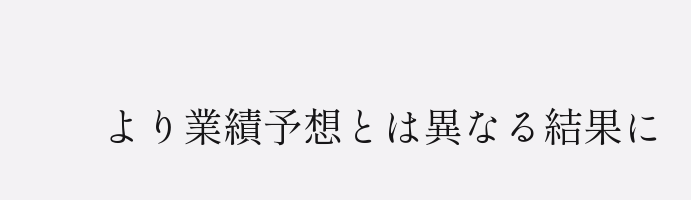より業績予想とは異なる結果に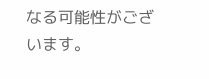なる可能性がございます。